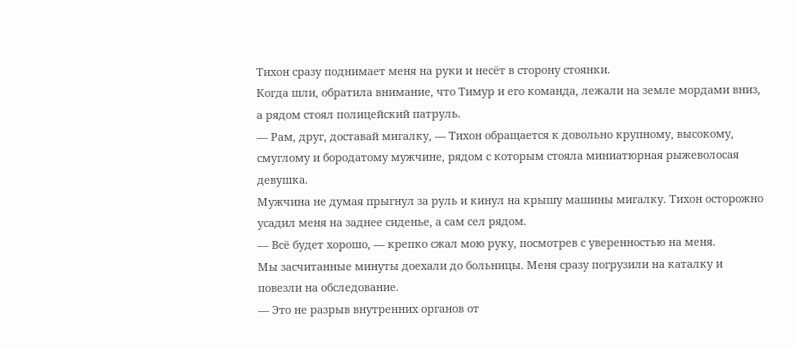Тихон сразу поднимает меня на руки и несёт в сторону стоянки.
Когда шли, обратила внимание, что Тимур и его команда, лежали на земле мордами вниз, а рядом стоял полицейский патруль.
— Рам, друг, доставай мигалку, — Тихон обращается к довольно крупному, высокому, смуглому и бородатому мужчине, рядом с которым стояла миниатюрная рыжеволосая девушка.
Мужчина не думая прыгнул за руль и кинул на крышу машины мигалку. Тихон осторожно усадил меня на заднее сиденье, а сам сел рядом.
— Всё будет хорошо, — крепко сжал мою руку, посмотрев с уверенностью на меня.
Мы засчитанные минуты доехали до больницы. Меня сразу погрузили на каталку и повезли на обследование.
— Это не разрыв внутренних органов от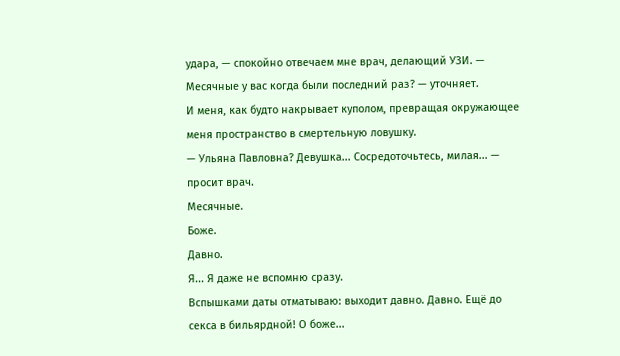удара, — спокойно отвечаем мне врач, делающий УЗИ. — Месячные у вас когда были последний раз? — уточняет.
И меня, как будто накрывает куполом, превращая окружающее меня пространство в смертельную ловушку.
— Ульяна Павловна? Девушка... Сосредоточьтесь, милая... — просит врач.
Месячные.
Боже.
Давно.
Я... Я даже не вспомню сразу.
Вспышками даты отматываю: выходит давно. Давно. Ещё до секса в бильярдной! О боже...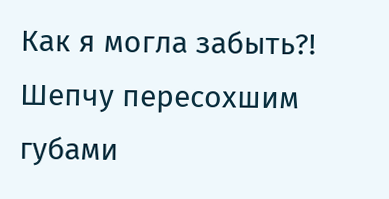Как я могла забыть?!
Шепчу пересохшим губами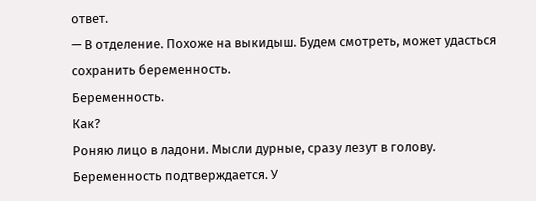ответ.
— В отделение. Похоже на выкидыш. Будем смотреть, может удасться сохранить беременность.
Беременность.
Как?
Роняю лицо в ладони. Мысли дурные, сразу лезут в голову.
Беременность подтверждается. У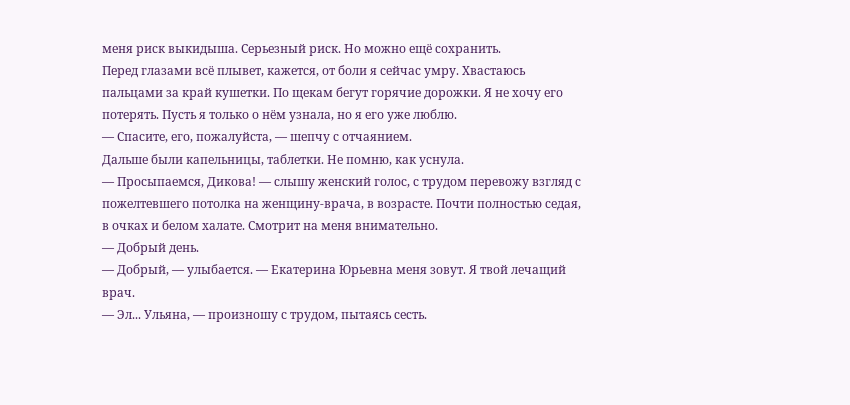меня риск выкидыша. Серьезный риск. Но можно ещё сохранить.
Перед глазами всё плывет, кажется, от боли я сейчас умру. Хвастаюсь пальцами за край кушетки. По щекам бегут горячие дорожки. Я не хочу его потерять. Пусть я только о нём узнала, но я его уже люблю.
— Спасите, его, пожалуйста, — шепчу с отчаянием.
Дальше были капельницы, таблетки. Не помню, как уснула.
— Просыпаемся, Дикова! — слышу женский голос, с трудом перевожу взгляд с пожелтевшего потолка на женщину-врача, в возрасте. Почти полностью седая, в очках и белом халате. Смотрит на меня внимательно.
— Добрый день.
— Добрый, — улыбается. — Екатерина Юрьевна меня зовут. Я твой лечащий врач.
— Эл... Ульяна, — произношу с трудом, пытаясь сесть.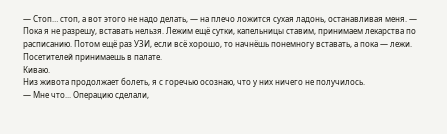— Стоп… стоп, а вот этого не надо делать, — на плечо ложится сухая ладонь, останавливая меня. — Пока я не разрешу, вставать нельзя. Лежим ещё сутки, капельницы ставим, принимаем лекарства по расписанию. Потом ещё раз УЗИ, если всё хорошо, то начнёшь понемногу вставать, а пока — лежи. Посетителей принимаешь в палате.
Киваю.
Низ живота продолжает болеть, я с горечью осознаю, что у них ничего не получилось.
— Мне что... Операцию сделали,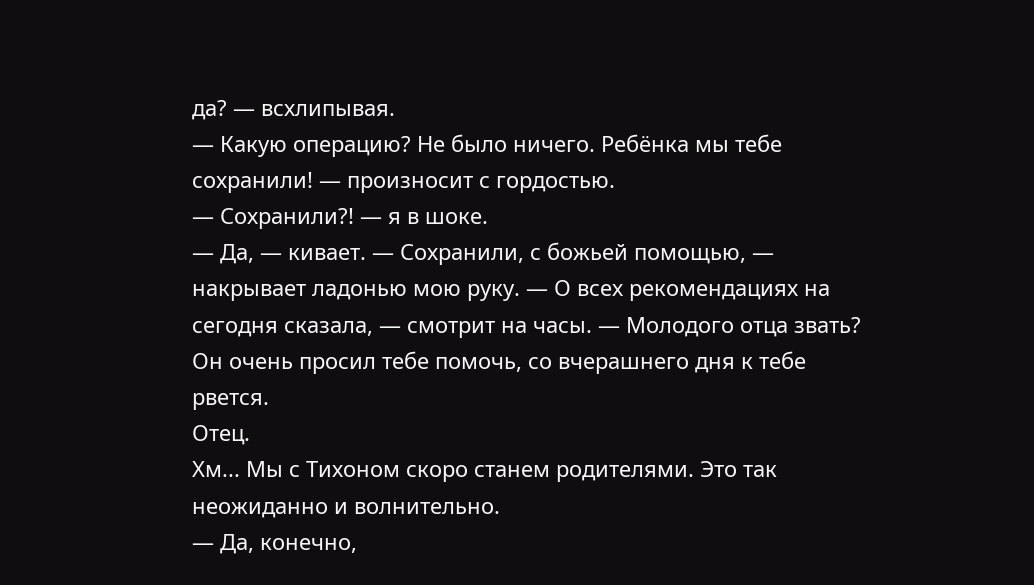да? — всхлипывая.
— Какую операцию? Не было ничего. Ребёнка мы тебе сохранили! — произносит с гордостью.
— Сохранили?! — я в шоке.
— Да, — кивает. — Сохранили, с божьей помощью, — накрывает ладонью мою руку. — О всех рекомендациях на сегодня сказала, — смотрит на часы. — Молодого отца звать? Он очень просил тебе помочь, со вчерашнего дня к тебе рвется.
Отец.
Хм... Мы с Тихоном скоро станем родителями. Это так неожиданно и волнительно.
— Да, конечно,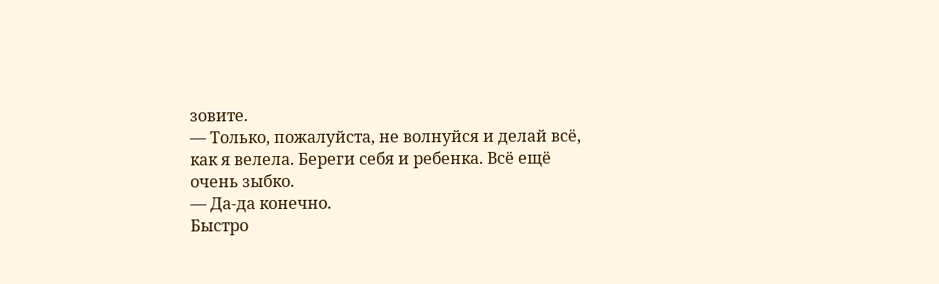зовите.
— Только, пожалуйста, не волнуйся и делай всё, как я велела. Береги себя и ребенка. Всё ещё очень зыбко.
— Да-да конечно.
Быстро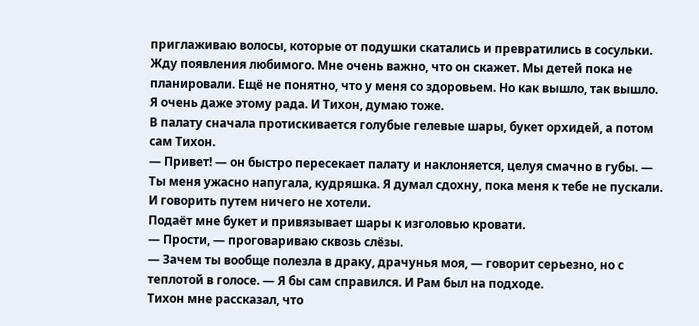приглаживаю волосы, которые от подушки скатались и превратились в сосульки. Жду появления любимого. Мне очень важно, что он скажет. Мы детей пока не планировали. Ещё не понятно, что у меня со здоровьем. Но как вышло, так вышло. Я очень даже этому рада. И Тихон, думаю тоже.
В палату сначала протискивается голубые гелевые шары, букет орхидей, а потом сам Тихон.
— Привет! — он быстро пересекает палату и наклоняется, целуя смачно в губы. — Ты меня ужасно напугала, кудряшка. Я думал сдохну, пока меня к тебе не пускали. И говорить путем ничего не хотели.
Подаёт мне букет и привязывает шары к изголовью кровати.
— Прости, — проговариваю сквозь слёзы.
— Зачем ты вообще полезла в драку, драчунья моя, — говорит серьезно, но с теплотой в голосе. — Я бы сам справился. И Рам был на подходе.
Тихон мне рассказал, что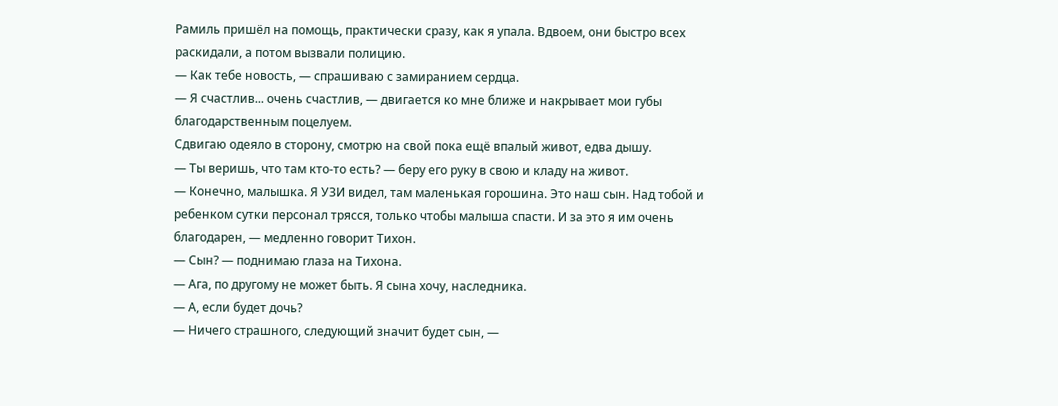Рамиль пришёл на помощь, практически сразу, как я упала. Вдвоем, они быстро всех раскидали, а потом вызвали полицию.
— Как тебе новость, — спрашиваю с замиранием сердца.
— Я счастлив... очень счастлив, — двигается ко мне ближе и накрывает мои губы благодарственным поцелуем.
Сдвигаю одеяло в сторону, смотрю на свой пока ещё впалый живот, едва дышу.
— Ты веришь, что там кто-то есть? — беру его руку в свою и кладу на живот.
— Конечно, малышка. Я УЗИ видел, там маленькая горошина. Это наш сын. Над тобой и ребенком сутки персонал трясся, только чтобы малыша спасти. И за это я им очень благодарен, — медленно говорит Тихон.
— Сын? — поднимаю глаза на Тихона.
— Ага, по другому не может быть. Я сына хочу, наследника.
— А, если будет дочь?
— Ничего страшного, следующий значит будет сын, —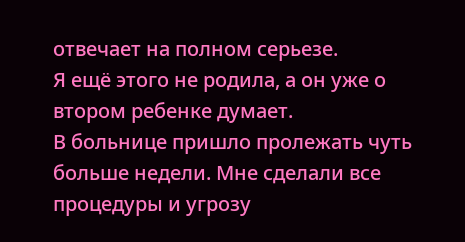отвечает на полном серьезе.
Я ещё этого не родила, а он уже о втором ребенке думает.
В больнице пришло пролежать чуть больше недели. Мне сделали все процедуры и угрозу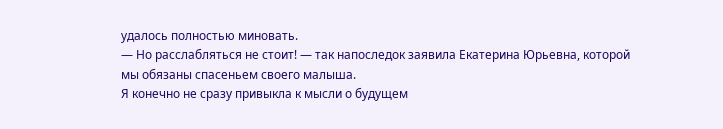удалось полностью миновать.
— Но расслабляться не стоит! — так напоследок заявила Екатерина Юрьевна, которой мы обязаны спасеньем своего малыша.
Я конечно не сразу привыкла к мысли о будущем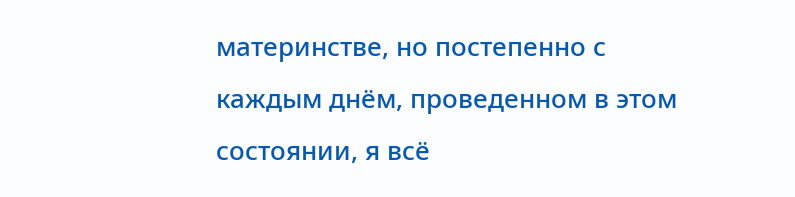материнстве, но постепенно с каждым днём, проведенном в этом состоянии, я всё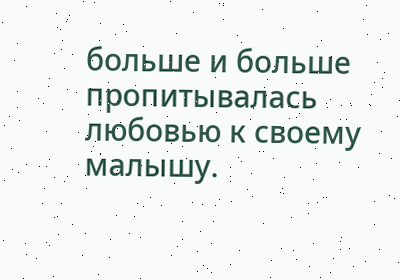больше и больше пропитывалась любовью к своему малышу.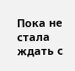Пока не стала ждать с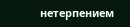нетерпением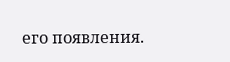его появления.